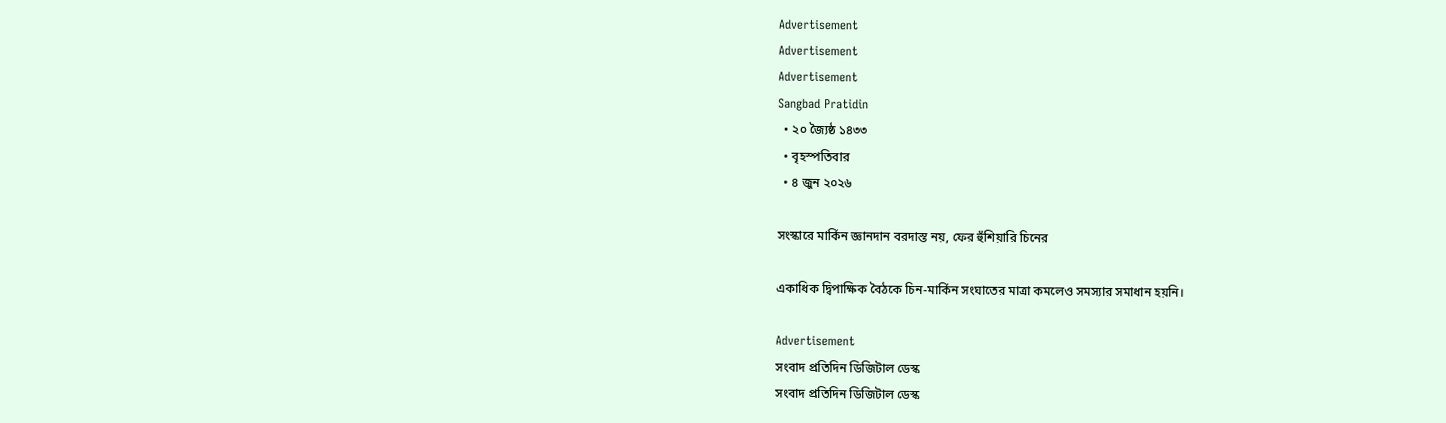Advertisement
Advertisement
Advertisement
Sangbad Pratidin
  • ২০ জ্যৈষ্ঠ ১৪৩৩
  • বৃহস্পতিবার
  • ৪ জুন ২০২৬

সংস্কারে মার্কিন জ্ঞানদান বরদাস্ত নয়, ফের হুঁশিয়ারি চিনের

একাধিক দ্বিপাক্ষিক বৈঠকে চিন-মার্কিন সংঘাতের মাত্রা কমলেও সমস্যার সমাধান হয়নি।

Advertisement
সংবাদ প্রতিদিন ডিজিটাল ডেস্ক
সংবাদ প্রতিদিন ডিজিটাল ডেস্ক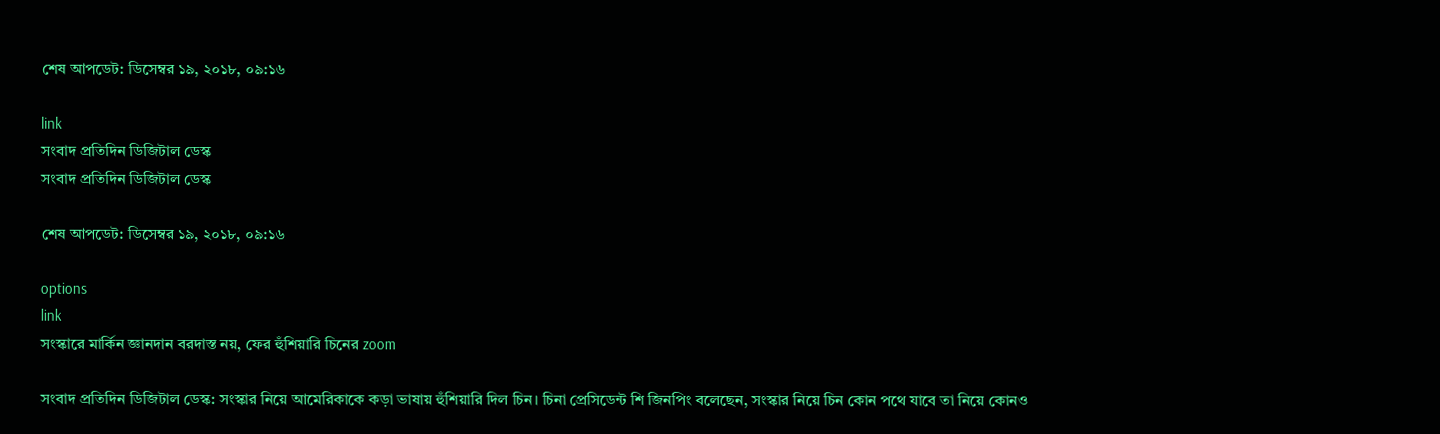শেষ আপডেট: ডিসেম্বর ১৯, ২০১৮, ০৯:১৬

link
সংবাদ প্রতিদিন ডিজিটাল ডেস্ক
সংবাদ প্রতিদিন ডিজিটাল ডেস্ক

শেষ আপডেট: ডিসেম্বর ১৯, ২০১৮, ০৯:১৬

options
link
সংস্কারে মার্কিন জ্ঞানদান বরদাস্ত নয়, ফের হুঁশিয়ারি চিনের zoom

সংবাদ প্রতিদিন ডিজিটাল ডেস্ক: সংস্কার নিয়ে আমেরিকাকে কড়া ভাষায় হুঁশিয়ারি দিল চিন। চিনা প্রেসিডেন্ট শি জিনপিং বলেছেন, সংস্কার নিয়ে চিন কোন পথে যাবে তা নিয়ে কোনও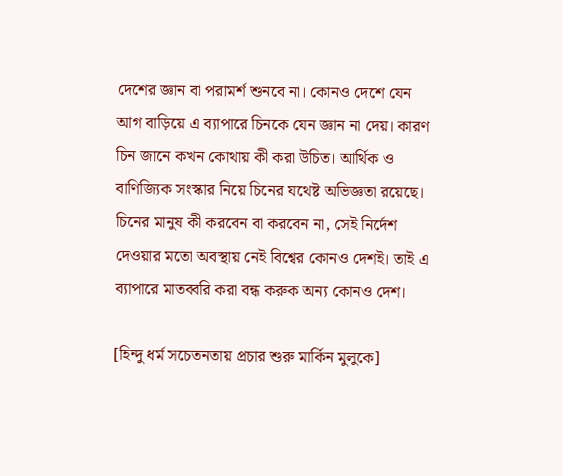দেশের জ্ঞান বা পরামর্শ শুনবে না। কোনও দেশে যেন আগ বাড়িয়ে এ ব্যাপারে চিনকে যেন জ্ঞান না দেয়। কারণ চিন জানে কখন কোথায় কী করা উচিত। আর্থিক ও বাণিজ্যিক সংস্কার নিয়ে চিনের যথেষ্ট অভিজ্ঞতা রয়েছে। চিনের মানুষ কী করবেন বা করবেন না, সেই নির্দেশ দেওয়ার মতো অবস্থায় নেই বিশ্বের কোনও দেশই। তাই এ ব্যাপারে মাতব্বরি করা বন্ধ করুক অন্য কোনও দেশ।

[হিন্দু ধর্ম সচেতনতায় প্রচার শুরু মার্কিন মুলুকে]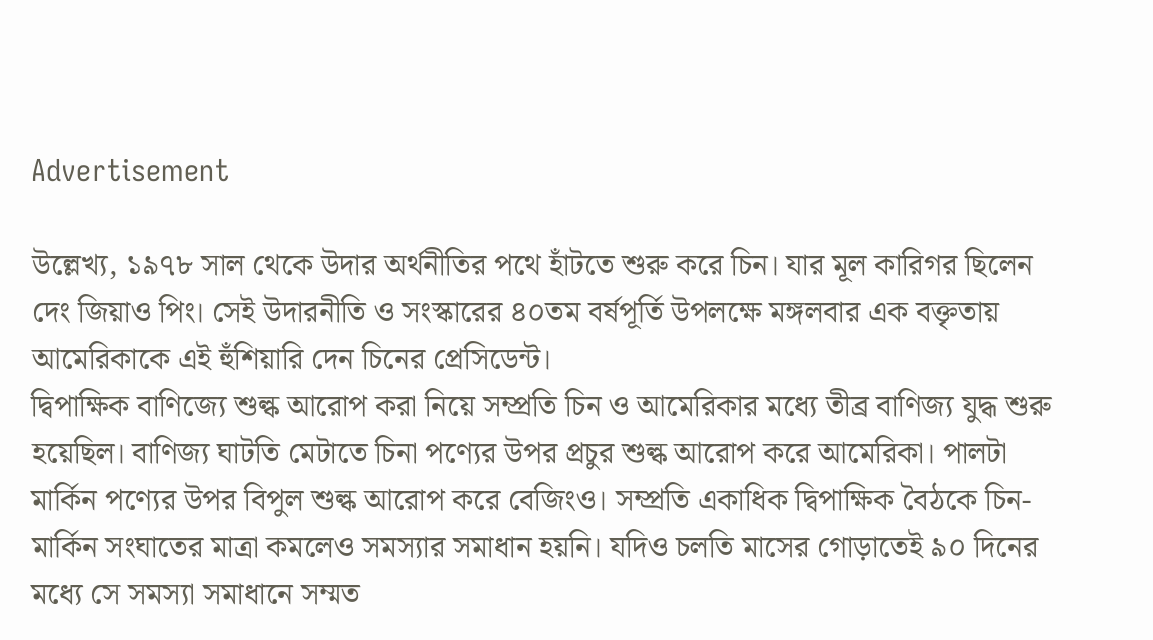Advertisement

উল্লেখ্য, ১৯৭৮ সাল থেকে উদার অর্থনীতির পথে হাঁটতে শুরু করে চিন। যার মূল কারিগর ছিলেন দেং জিয়াও পিং। সেই উদারনীতি ও সংস্কারের ৪০তম বর্ষপূর্তি উপলক্ষে মঙ্গলবার এক বক্তৃতায় আমেরিকাকে এই হুঁশিয়ারি দেন চিনের প্রেসিডেন্ট।
দ্বিপাক্ষিক বাণিজ্যে শুল্ক আরোপ করা নিয়ে সম্প্রতি চিন ও আমেরিকার মধ্যে তীব্র বাণিজ্য যুদ্ধ শুরু হয়েছিল। বাণিজ্য ঘাটতি মেটাতে চিনা পণ্যের উপর প্রচুর শুল্ক আরোপ করে আমেরিকা। পালটা মার্কিন পণ্যের উপর বিপুল শুল্ক আরোপ করে বেজিংও। সম্প্রতি একাধিক দ্বিপাক্ষিক বৈঠকে চিন-মার্কিন সংঘাতের মাত্রা কমলেও সমস্যার সমাধান হয়নি। যদিও চলতি মাসের গোড়াতেই ৯০ দিনের মধ্যে সে সমস্যা সমাধানে সম্মত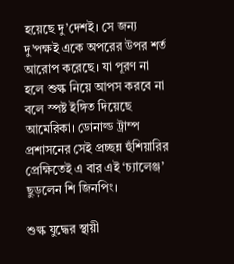হয়েছে দু’দেশই। সে জন্য দু’পক্ষই একে অপরের উপর শর্ত আরোপ করেছে। যা পূরণ না হলে শুল্ক নিয়ে আপস করবে না বলে স্পষ্ট ইঙ্গিত দিয়েছে আমেরিকা। ডোনাল্ড ট্রাম্প প্রশাসনের সেই প্রচ্ছন্ন হুঁশিয়ারির প্রেক্ষিতেই এ বার এই ‘চ্যালেঞ্জ’ ছুড়লেন শি জিনপিং।

শুল্ক যুদ্ধের স্থায়ী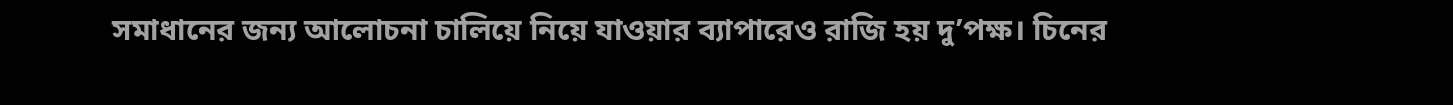সমাধানের জন্য আলোচনা চালিয়ে নিয়ে যাওয়ার ব্যাপারেও রাজি হয় দু’পক্ষ। চিনের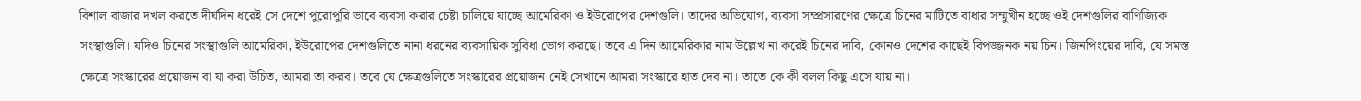বিশাল বাজার দখল করতে দীর্ঘদিন ধরেই সে দেশে পুরোপুরি ভাবে ব্যবসা করার চেষ্টা চালিয়ে যাচ্ছে আমেরিকা ও ইউরোপের দেশগুলি। তাদের অভিযোগ, ব্যবসা সম্প্রসারণের ক্ষেত্রে চিনের মাটিতে বাধার সম্মুখীন হচ্ছে ওই দেশগুলির বাণিজ্যিক সংস্থাগুলি। যদিও চিনের সংস্থাগুলি আমেরিকা, ইউরোপের দেশগুলিতে নানা ধরনের ব্যবসায়িক সুবিধা ভোগ করছে। তবে এ দিন আমেরিকার নাম উল্লেখ না করেই চিনের দাবি, কোনও দেশের কাছেই বিপজ্জনক নয় চিন। জিনপিংয়ের দাবি, যে সমস্ত ক্ষেত্রে সংস্কারের প্রয়োজন বা যা করা উচিত, আমরা তা করব। তবে যে ক্ষেত্রগুলিতে সংস্কারের প্রয়োজন নেই সেখানে আমরা সংস্কারে হাত দেব না। তাতে কে কী বলল কিছু এসে যায় না।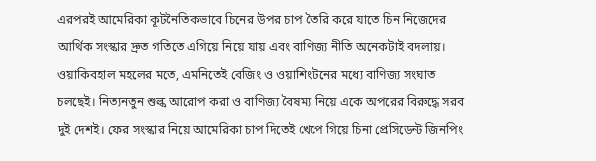এরপরই আমেরিকা কূটনৈতিকভাবে চিনের উপর চাপ তৈরি করে যাতে চিন নিজেদের আর্থিক সংস্কার দ্রুত গতিতে এগিয়ে নিয়ে যায় এবং বাণিজ্য নীতি অনেকটাই বদলায়। ওয়াকিবহাল মহলের মতে, এমনিতেই বেজিং ও ওয়াশিংটনের মধ্যে বাণিজ্য সংঘাত চলছেই। নিত্যনতুন শুল্ক আরোপ করা ও বাণিজ্য বৈষম্য নিয়ে একে অপরের বিরুদ্ধে সরব দুই দেশই। ফের সংস্কার নিয়ে আমেরিকা চাপ দিতেই খেপে গিয়ে চিনা প্রেসিডেন্ট জিনপিং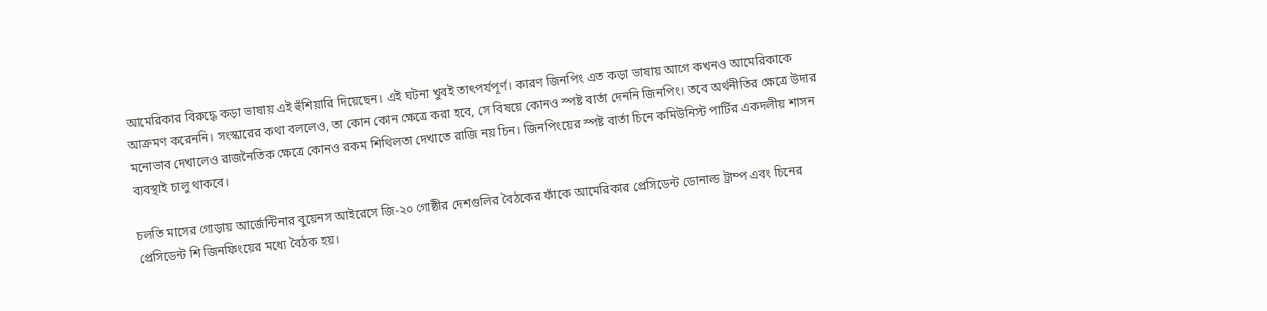আমেরিকার বিরুদ্ধে কড়া ভাষায় এই হুঁশিয়ারি দিয়েছেন। এই ঘটনা খুবই তাৎপর্যপূর্ণ। কারণ জিনপিং এত কড়া ভাষায় আগে কখনও আমেরিকাকে আক্রমণ করেননি। সংস্কারের কথা বললেও, তা কোন কোন ক্ষেত্রে করা হবে, সে বিষয়ে কোনও স্পষ্ট বার্তা দেননি জিনপিং। তবে অর্থনীতির ক্ষেত্রে উদার মনোভাব দেখালেও রাজনৈতিক ক্ষেত্রে কোনও রকম শিথিলতা দেখাতে রাজি নয় চিন। জিনপিংয়ের স্পষ্ট বার্তা চিনে কমিউনিস্ট পার্টির একদলীয় শাসন ব্যবস্থাই চালু থাকবে।

চলতি মাসের গোড়ায় আর্জেন্টিনার বুয়েনস আইরেসে জি-২০ গোষ্ঠীর দেশগুলির বৈঠকের ফাঁকে আমেরিকার প্রেসিডেন্ট ডোনাল্ড ট্রাম্প এবং চিনের প্রেসিডেন্ট শি জিনফিংয়ের মধ্যে বৈঠক হয়।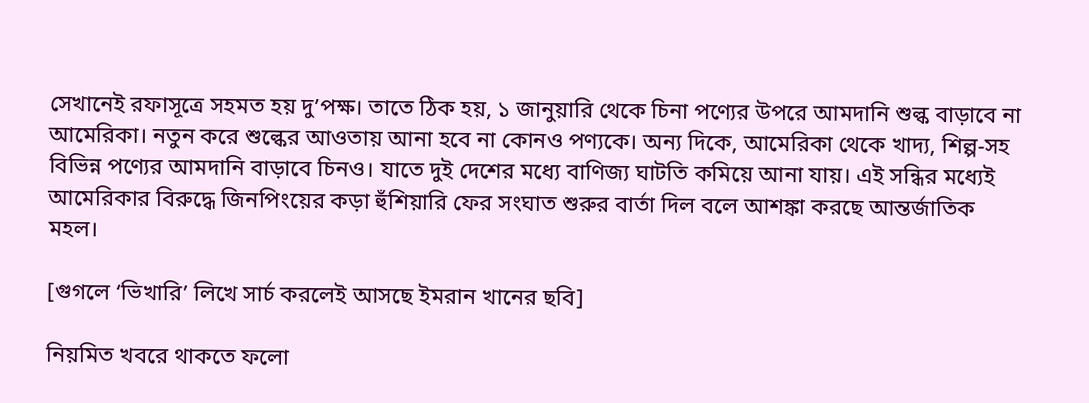সেখানেই রফাসূত্রে সহমত হয় দু’পক্ষ। তাতে ঠিক হয়, ১ জানুয়ারি থেকে চিনা পণ্যের উপরে আমদানি শুল্ক বাড়াবে না আমেরিকা। নতুন করে শুল্কের আওতায় আনা হবে না কোনও পণ্যকে। অন্য দিকে, আমেরিকা থেকে খাদ্য, শিল্প-সহ বিভিন্ন পণ্যের আমদানি বাড়াবে চিনও। যাতে দুই দেশের মধ্যে বাণিজ্য ঘাটতি কমিয়ে আনা যায়। এই সন্ধির মধ্যেই আমেরিকার বিরুদ্ধে জিনপিংয়ের কড়া হুঁশিয়ারি ফের সংঘাত শুরুর বার্তা দিল বলে আশঙ্কা করছে আন্তর্জাতিক মহল।

[গুগলে ‘ভিখারি’ লিখে সার্চ করলেই আসছে ইমরান খানের ছবি]

নিয়মিত খবরে থাকতে ফলো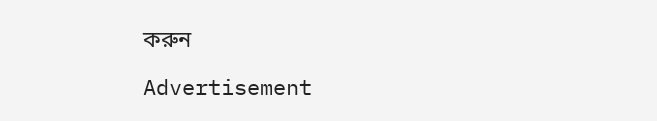করুন

Advertisement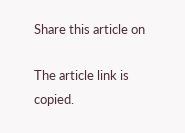Share this article on

The article link is copied.